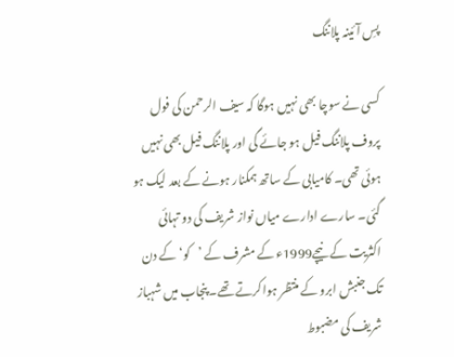پسِ آئینہ پلاننگ

کسی نے سوچا بھی نہیں ہوگا کہ سیف الرحمن کی فول پروف پلاننگ فیل ہو جائے گی اور پلاننگ فیل بھی نہیں ہوئی تھی۔ کامیابی کے ساتھ ہمکنار ہونے کے بعد لیک ہو گئی۔ سارے ادارے میاں نواز شریف کی دو تہائی اکثریت کے نیچے1999ء کے مشرف کے ’کو‘کے دن تک جنبش ابرو کے منتظر ہواکرتے تھے۔ پنجاب میں شہباز شریف کی مضبوط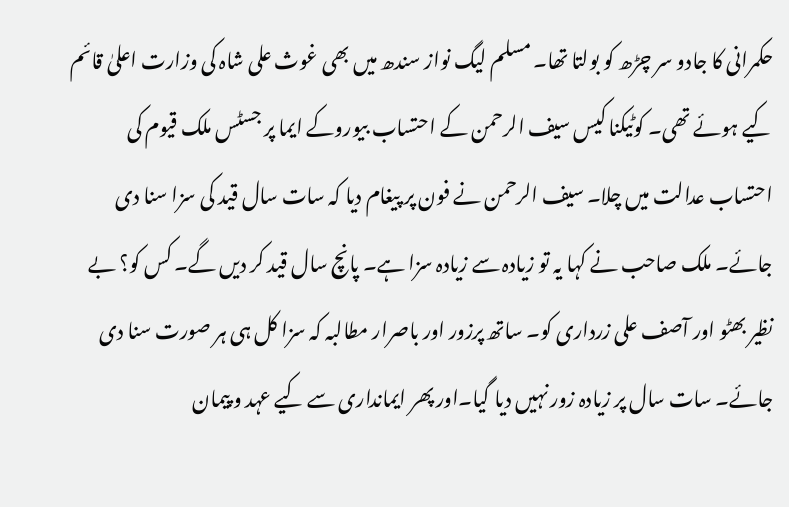حکمرانی کا جادو سر چڑھ کو بولتا تھا۔ مسلم لیگ نواز سندھ میں بھی غوث علی شاہ کی وزارت اعلیٰ قائم کیے ہوئے تھی۔ کوٹیکنا کیس سیف الرحمن کے احتساب بیوروکے ایما پر جسٹس ملک قیوم کی احتساب عدالت میں چلا۔ سیف الرحمن نے فون پر پیغام دیا کہ سات سال قید کی سزا سنا دی جائے۔ ملک صاحب نے کہا یہ تو زیادہ سے زیادہ سزا ہے۔ پانچ سال قید کر دیں گے۔ کس کو؟ بے نظیر بھٹو اور آصف علی زرداری کو۔ ساتھ پرزور اور باصرار مطالبہ کہ سزا کل ہی ہر صورت سنا دی جائے۔ سات سال پر زیادہ زور نہیں دیا گیا۔اور پھر ایمانداری سے کیے عہد و پیمان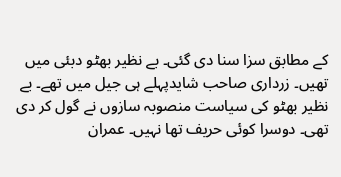کے مطابق سزا سنا دی گئی۔ بے نظیر بھٹو دبئی میں تھیں۔ زرداری صاحب شایدپہلے ہی جیل میں تھے۔ بے نظیر بھٹو کی سیاست منصوبہ سازوں نے گول کر دی تھی۔ دوسرا کوئی حریف تھا نہیں۔ عمران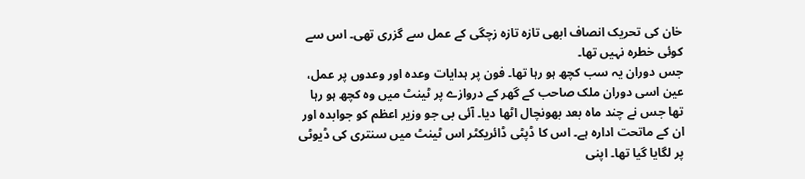خان کی تحریک انصاف ابھی تازہ تازہ زچگی کے عمل سے گزری تھی۔ اس سے کوئی خطرہ نہیں تھا۔
جس دوران یہ سب کچھ ہو رہا تھا۔ فون پر ہدایات وعدہ اور وعدوں پر عمل، عین اسی دوران ملک صاحب کے گھر کے دروازے پر ٹینٹ میں وہ کچھ ہو رہا تھا جس نے چند ماہ بعد بھونچال اٹھا دیا۔ آئی بی جو وزیر اعظم کو جوابدہ اور ان کے ماتحت ادارہ ہے۔ اس کا ڈپٹی ڈائریکٹر اس ٹینٹ میں سنتری کی ڈیوٹی پر لگایا گیا تھا۔ اپنی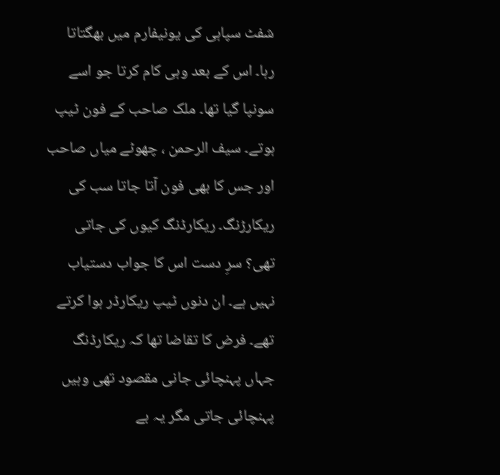شفٹ سپاہی کی یونیفارم میں بھگتاتا رہا۔ اس کے بعد وہی کام کرتا جو اسے سونپا گیا تھا۔ ملک صاحب کے فون ٹیپ ہوتے۔ سیف الرحمن ، چھوٹے میاں صاحب اور جس کا بھی فون آتا جاتا سب کی ریکارڑنگ۔ ریکارڈنگ کیوں کی جاتی تھی؟ سرِ دست اس کا جواب دستیاب نہیں ہے۔ ان دنوں ٹیپ ریکارڈر ہوا کرتے تھے۔ فرض کا تقاضا تھا کہ ریکارڈنگ جہاں پہنچائی جانی مقصود تھی وہیں پہنچائی جاتی مگر یہ بے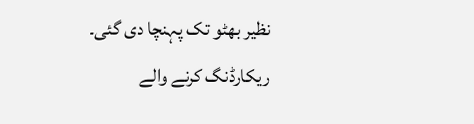نظیر بھٹو تک پہنچا دی گئی۔ ریکارڈنگ کرنے والے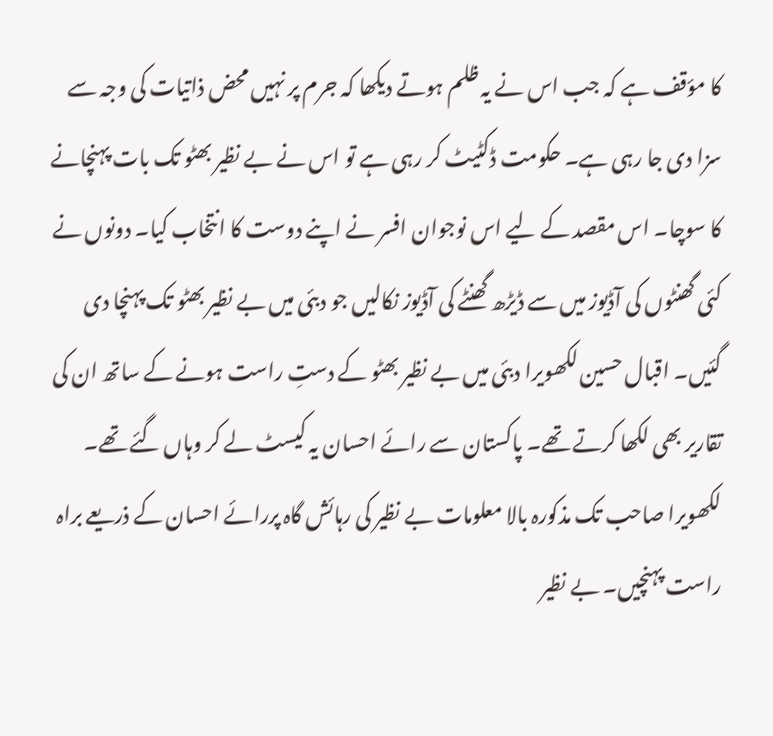کا مؤقف ہے کہ جب اس نے یہ ظلم ہوتے دیکھا کہ جرم پر نہیں محض ذاتیات کی وجہ سے سزا دی جا رہی ہے۔ حکومت ڈکٹیٹ کر رہی ہے تو اس نے بے نظیر بھٹو تک بات پہنچانے کا سوچا۔ اس مقصد کے لیے اس نوجوان افسر نے اپنے دوست کا انتخاب کیا۔ دونوں نے کئی گھنٹوں کی آڈیوز میں سے ڈیڑھ گھنٹے کی آڈیوز نکالیں جو دبئی میں بے نظیر بھٹو تک پہنچا دی گئیں۔ اقبال حسین لکھویرا دبئی میں بے نظیر بھٹو کے دستِ راست ہونے کے ساتھ ان کی تقاریر بھی لکھا کرتے تھے۔ پاکستان سے رائے احسان یہ کیسٹ لے کر وہاں گئے تھے۔ لکھویرا صاحب تک مذکورہ بالا معلومات بے نظیر کی رہائش گاہ پررائے احسان کے ذریعے براہ راست پہنچیں۔ بے نظیر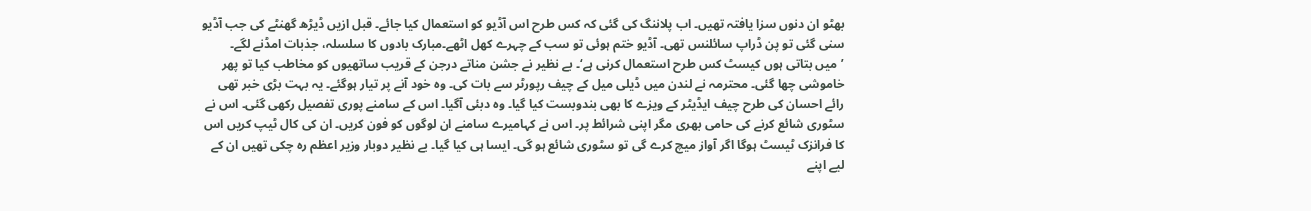بھٹو ان دنوں سزا یافتہ تھیں۔ اب پلاننگ کی گئی کہ کس طرح اس آڈیو کو استعمال کیا جائے۔ قبل ازیں ڈیڑھ گھنٹے کی جب آڈیو سنی گئی تو پن ڈراپ سائلنس تھی۔ آڈیو ختم ہوئی تو سب کے چہرے کھل اٹھے۔مبارک بادوں کا سلسلہ، جذبات امڈنے لگے۔
’میں بتاتی ہوں کیسٹ کس طرح استعمال کرنی ہے‘۔ بے نظیر نے جشن مناتے درجن کے قریب ساتھیوں کو مخاطب کیا تو پھر خاموشی چھا گئی۔ محترمہ نے لندن میں ڈیلی میل کے چیف رپورٹر سے بات کی۔ وہ خود آنے پر تیار ہوگئے۔ یہ بہت بڑی خبر تھی رائے احسان کی طرح چیف ایڈیٹر کے ویزے کا بھی بندوبست کیا گیا۔ وہ دبئی آگیا۔ اس کے سامنے پوری تفصیل رکھی گئی۔ اس نے سٹوری شائع کرنے کی حامی بھری مگر اپنی شرائط پر۔ اس نے کہامیرے سامنے ان لوگوں کو فون کریں۔ ان کی کال ٹیپ کریں اس کا فرانزک ٹیسٹ ہوگا اگر آواز میچ کرے گی تو سٹوری شائع ہو گی۔ ایسا ہی کیا گیا۔ بے نظیر دوبار وزیر اعظم رہ چکی تھیں ان کے لیے اپنے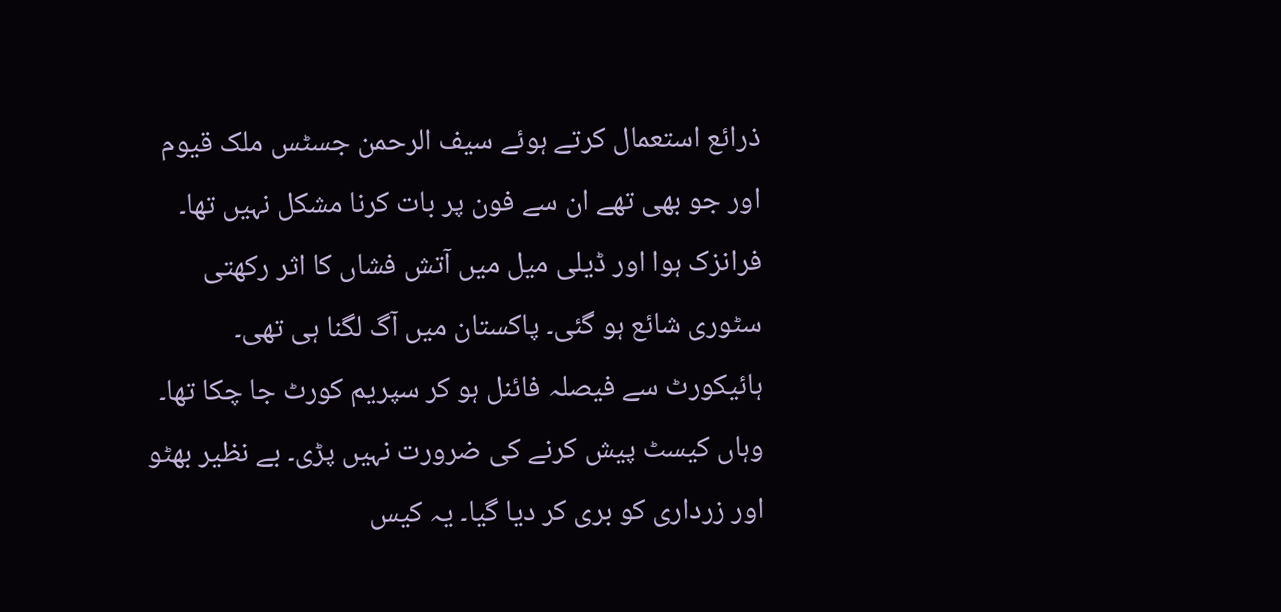ذرائع استعمال کرتے ہوئے سیف الرحمن جسٹس ملک قیوم اور جو بھی تھے ان سے فون پر بات کرنا مشکل نہیں تھا۔ فرانزک ہوا اور ڈیلی میل میں آتش فشاں کا اثر رکھتی سٹوری شائع ہو گئی۔ پاکستان میں آگ لگنا ہی تھی۔ ہائیکورٹ سے فیصلہ فائنل ہو کر سپریم کورٹ جا چکا تھا۔ وہاں کیسٹ پیش کرنے کی ضرورت نہیں پڑی۔ بے نظیر بھٹو اور زرداری کو بری کر دیا گیا۔ یہ کیس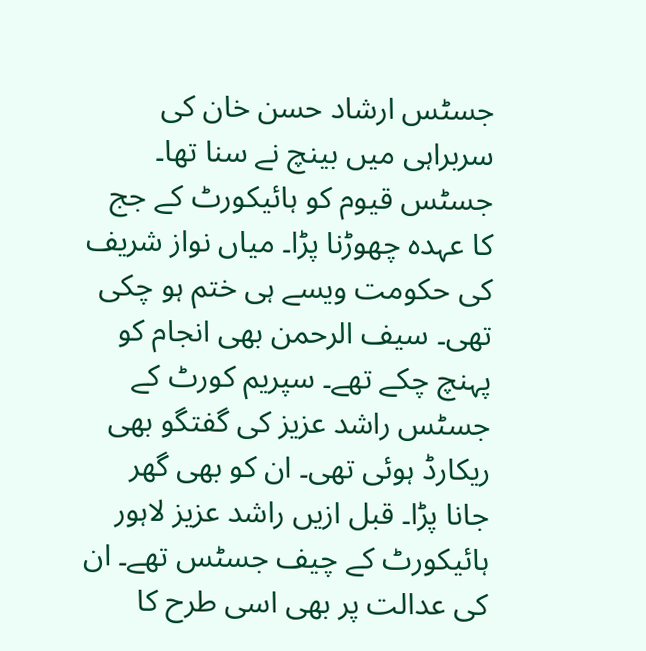جسٹس ارشاد حسن خان کی سربراہی میں بینچ نے سنا تھا۔ جسٹس قیوم کو ہائیکورٹ کے جج کا عہدہ چھوڑنا پڑا۔ میاں نواز شریف کی حکومت ویسے ہی ختم ہو چکی تھی۔ سیف الرحمن بھی انجام کو پہنچ چکے تھے۔ سپریم کورٹ کے جسٹس راشد عزیز کی گفتگو بھی ریکارڈ ہوئی تھی۔ ان کو بھی گھر جانا پڑا۔ قبل ازیں راشد عزیز لاہور ہائیکورٹ کے چیف جسٹس تھے۔ ان کی عدالت پر بھی اسی طرح کا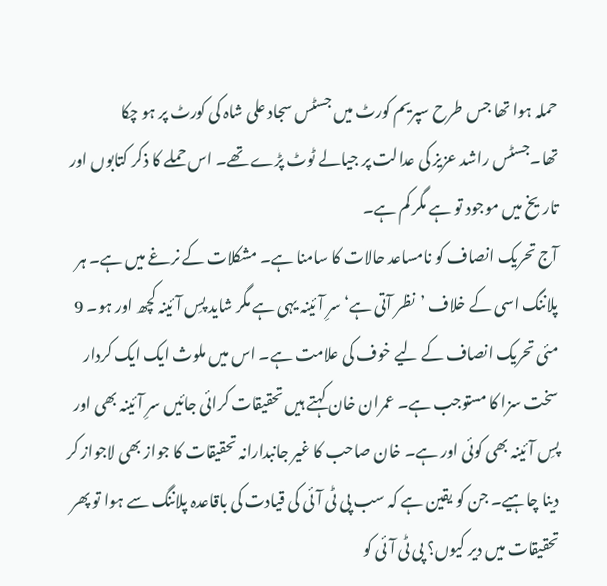حملہ ہوا تھا جس طرح سپریم کورٹ میں جسٹس سجاد علی شاہ کی کورٹ پر ہو چکا تھا۔جسٹس راشد عزیز کی عدالت پر جیالے ٹوٹ پڑے تھے۔ اس حملے کا ذکر کتابوں اور تاریخ میں موجود تو ہے مگر کم ہے۔
آج تحریک انصاف کو نامساعد حالات کا سامنا ہے۔ مشکلات کے نرغے میں ہے۔ ہر پلاننگ اسی کے خلاف ’نظر آتی ہے‘ سرِ آئینہ یہی ہے مگر شاید پسِ آئینہ کچھ اور ہو۔ 9 مئی تحریک انصاف کے لیے خوف کی علامت ہے۔ اس میں ملوث ایک ایک کردار سخت سزا کا مستوجب ہے۔ عمران خان کہتے ہیں تحقیقات کرائی جائیں سرِ آئینہ بھی اور پسِ آئینہ بھی کوئی اور ہے۔ خان صاحب کا غیر جانبدارانہ تحقیقات کا جواز بھی لاجواز کر دینا چاہیے۔ جن کو یقین ہے کہ سب پی ٹی آئی کی قیادت کی باقاعدہ پلاننگ سے ہوا تو پھر تحقیقات میں دیر کیوں؟ پی ٹی آئی کو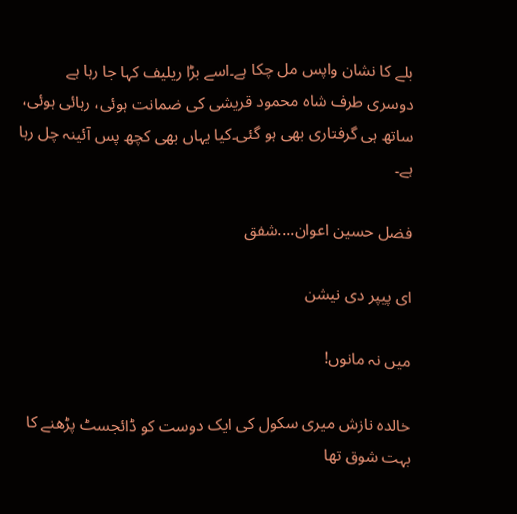بلے کا نشان واپس مل چکا ہے۔اسے بڑا ریلیف کہا جا رہا ہے دوسری طرف شاہ محمود قریشی کی ضمانت ہوئی، رہائی ہوئی، ساتھ ہی گرفتاری بھی ہو گئی۔کیا یہاں بھی کچھ پس آئینہ چل رہا ہے۔

فضل حسین اعوان....شفق

ای پیپر دی نیشن

میں نہ مانوں!

خالدہ نازش میری سکول کی ایک دوست کو ڈائجسٹ پڑھنے کا بہت شوق تھا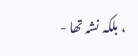، بلکہ نشہ تھا -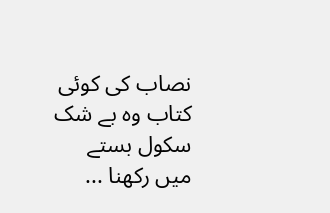نصاب کی کوئی کتاب وہ بے شک سکول بستے میں رکھنا ...